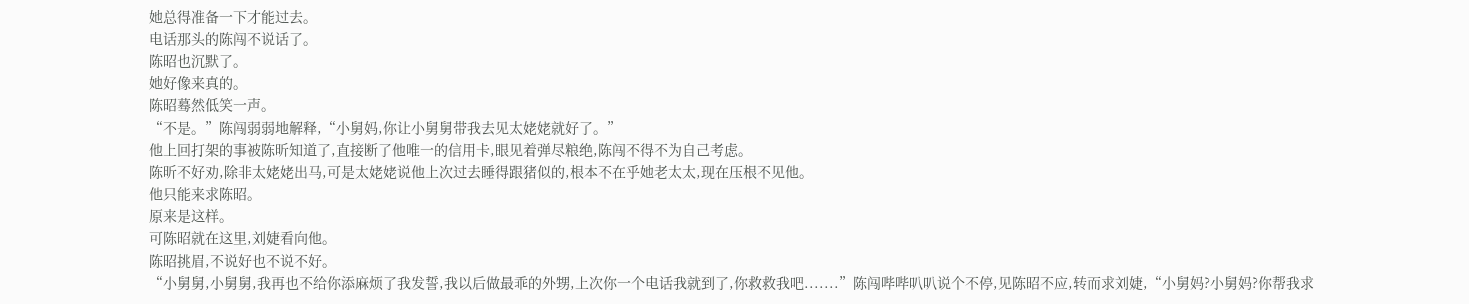她总得准备一下才能过去。
电话那头的陈闯不说话了。
陈昭也沉默了。
她好像来真的。
陈昭蓦然低笑一声。
“不是。”陈闯弱弱地解释,“小舅妈,你让小舅舅带我去见太姥姥就好了。”
他上回打架的事被陈昕知道了,直接断了他唯一的信用卡,眼见着弹尽粮绝,陈闯不得不为自己考虑。
陈昕不好劝,除非太姥姥出马,可是太姥姥说他上次过去睡得跟猪似的,根本不在乎她老太太,现在压根不见他。
他只能来求陈昭。
原来是这样。
可陈昭就在这里,刘婕看向他。
陈昭挑眉,不说好也不说不好。
“小舅舅,小舅舅,我再也不给你添麻烦了我发誓,我以后做最乖的外甥,上次你一个电话我就到了,你救救我吧.......”陈闯哔哔叭叭说个不停,见陈昭不应,转而求刘婕,“小舅妈?小舅妈?你帮我求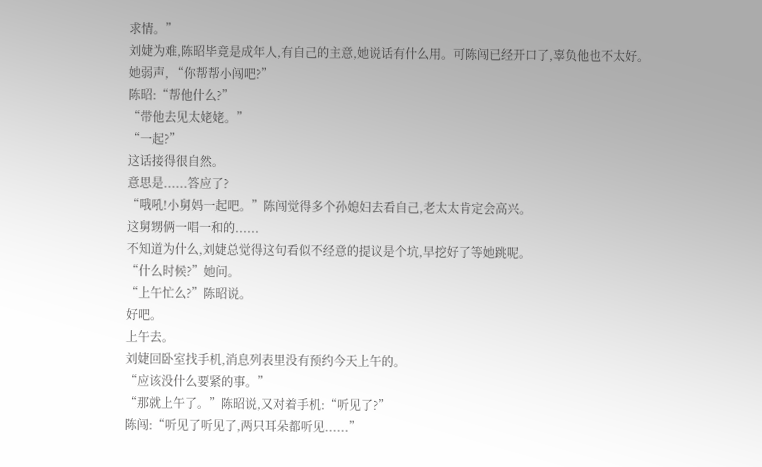求情。”
刘婕为难,陈昭毕竟是成年人,有自己的主意,她说话有什么用。可陈闯已经开口了,辜负他也不太好。
她弱声, “你帮帮小闯吧?”
陈昭:“帮他什么?”
“带他去见太姥姥。”
“一起?”
这话接得很自然。
意思是......答应了?
“哦吼!小舅妈一起吧。”陈闯觉得多个孙媳妇去看自己,老太太肯定会高兴。
这舅甥俩一唱一和的......
不知道为什么,刘婕总觉得这句看似不经意的提议是个坑,早挖好了等她跳呢。
“什么时候?”她问。
“上午忙么?”陈昭说。
好吧。
上午去。
刘婕回卧室找手机,消息列表里没有预约今天上午的。
“应该没什么要紧的事。”
“那就上午了。”陈昭说,又对着手机:“听见了?”
陈闯:“听见了听见了,两只耳朵都听见......”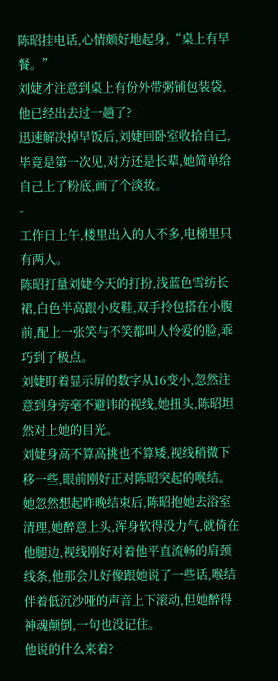陈昭挂电话,心情颇好地起身,“桌上有早餐。”
刘婕才注意到桌上有份外带粥铺包装袋,他已经出去过一趟了?
迅速解决掉早饭后,刘婕回卧室收拾自己,毕竟是第一次见,对方还是长辈,她简单给自己上了粉底,画了个淡妆。
-
工作日上午,楼里出入的人不多,电梯里只有两人。
陈昭打量刘婕今天的打扮,浅蓝色雪纺长裙,白色半高跟小皮鞋,双手拎包搭在小腹前,配上一张笑与不笑都叫人怜爱的脸,乖巧到了极点。
刘婕盯着显示屏的数字从16变小,忽然注意到身旁毫不避讳的视线,她扭头,陈昭坦然对上她的目光。
刘婕身高不算高挑也不算矮,视线稍微下移一些,眼前刚好正对陈昭突起的喉结。
她忽然想起昨晚结束后,陈昭抱她去浴室清理,她醉意上头,浑身软得没力气,就倚在他腿边,视线刚好对着他平直流畅的肩颈线条,他那会儿好像跟她说了一些话,喉结伴着低沉沙哑的声音上下滚动,但她醉得神魂颠倒,一句也没记住。
他说的什么来着?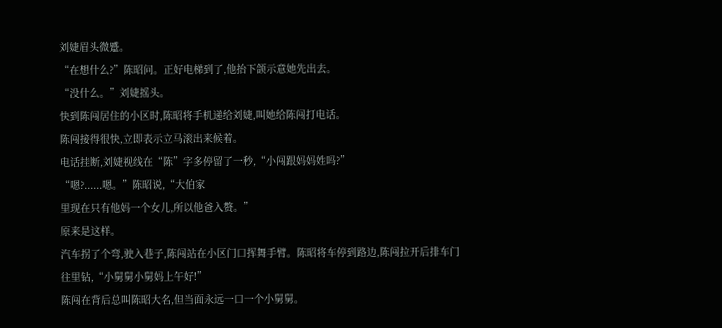刘婕眉头微蹙。
“在想什么?”陈昭问。正好电梯到了,他抬下颌示意她先出去。
“没什么。”刘婕摇头。
快到陈闯居住的小区时,陈昭将手机递给刘婕,叫她给陈闯打电话。
陈闯接得很快,立即表示立马滚出来候着。
电话挂断,刘婕视线在“陈”字多停留了一秒,“小闯跟妈妈姓吗?”
“嗯?......嗯。”陈昭说,“大伯家
里现在只有他妈一个女儿,所以他爸入赘。”
原来是这样。
汽车拐了个弯,驶入巷子,陈闯站在小区门口挥舞手臂。陈昭将车停到路边,陈闯拉开后排车门往里钻,“小舅舅小舅妈上午好!”
陈闯在背后总叫陈昭大名,但当面永远一口一个小舅舅。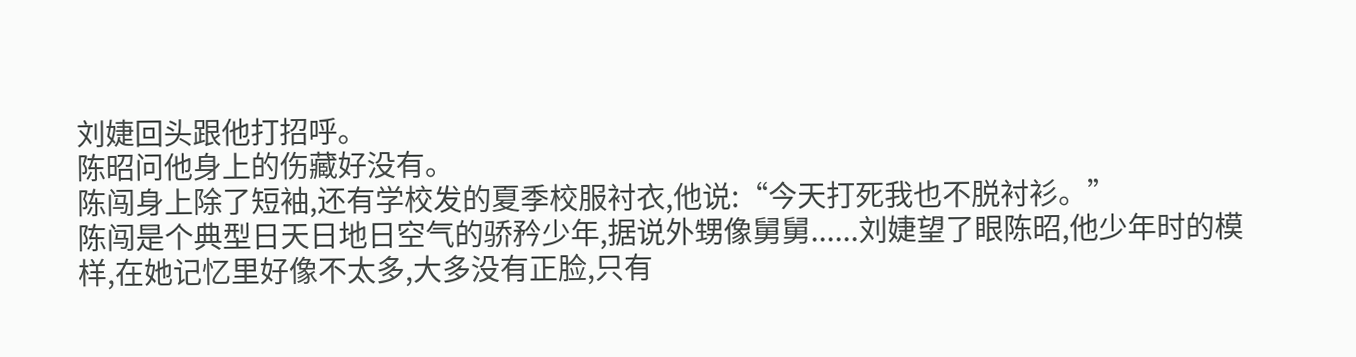刘婕回头跟他打招呼。
陈昭问他身上的伤藏好没有。
陈闯身上除了短袖,还有学校发的夏季校服衬衣,他说:“今天打死我也不脱衬衫。”
陈闯是个典型日天日地日空气的骄矜少年,据说外甥像舅舅......刘婕望了眼陈昭,他少年时的模样,在她记忆里好像不太多,大多没有正脸,只有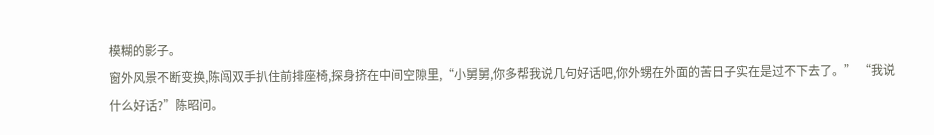模糊的影子。
窗外风景不断变换,陈闯双手扒住前排座椅,探身挤在中间空隙里,“小舅舅,你多帮我说几句好话吧,你外甥在外面的苦日子实在是过不下去了。” “我说什么好话?”陈昭问。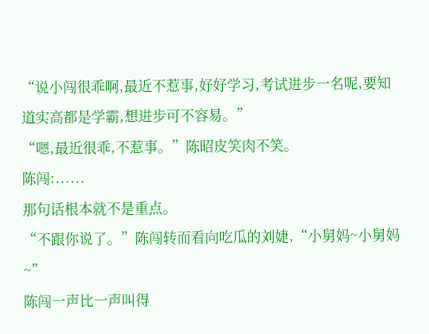“说小闯很乖啊,最近不惹事,好好学习,考试进步一名呢,要知道实高都是学霸,想进步可不容易。”
“嗯,最近很乖,不惹事。”陈昭皮笑肉不笑。
陈闯:......
那句话根本就不是重点。
“不跟你说了。”陈闯转而看向吃瓜的刘婕,“小舅妈~小舅妈~”
陈闯一声比一声叫得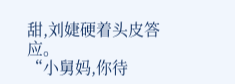甜,刘婕硬着头皮答应。
“小舅妈,你待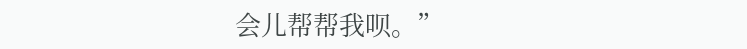会儿帮帮我呗。”